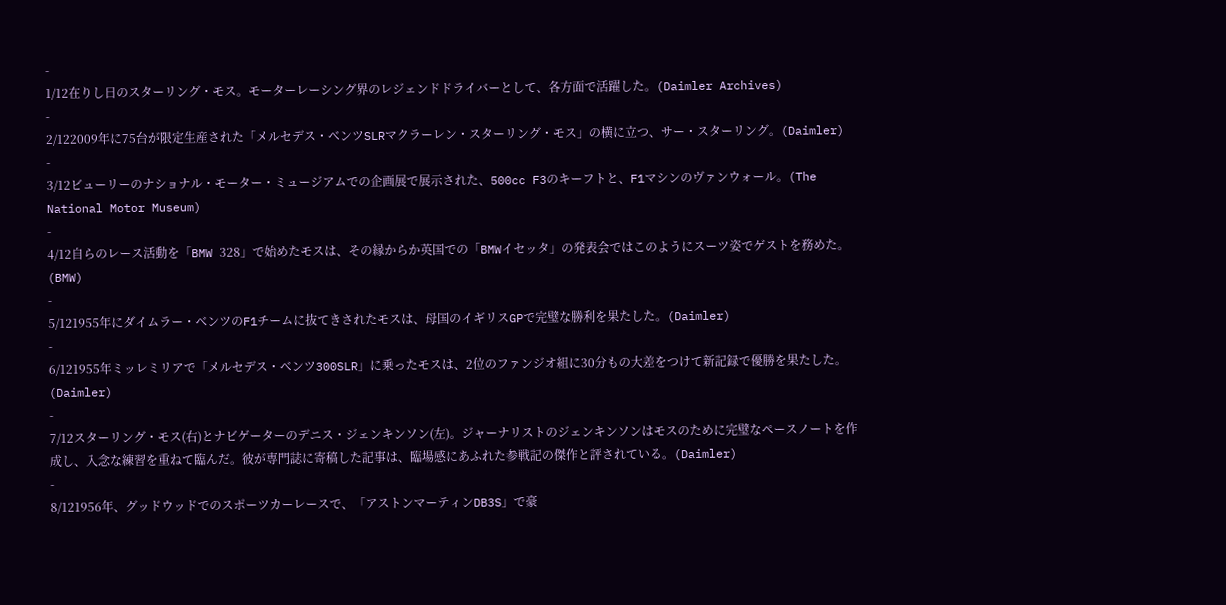-
1/12在りし日のスターリング・モス。モーターレーシング界のレジェンドドライバーとして、各方面で活躍した。(Daimler Archives)
-
2/122009年に75台が限定生産された「メルセデス・ベンツSLRマクラーレン・スターリング・モス」の横に立つ、サー・スターリング。(Daimler)
-
3/12ビューリーのナショナル・モーター・ミュージアムでの企画展で展示された、500cc F3のキーフトと、F1マシンのヴァンウォール。(The National Motor Museum)
-
4/12自らのレース活動を「BMW 328」で始めたモスは、その縁からか英国での「BMWイセッタ」の発表会ではこのようにスーツ姿でゲストを務めた。(BMW)
-
5/121955年にダイムラー・ベンツのF1チームに抜てきされたモスは、母国のイギリスGPで完璧な勝利を果たした。(Daimler)
-
6/121955年ミッレミリアで「メルセデス・ベンツ300SLR」に乗ったモスは、2位のファンジオ組に30分もの大差をつけて新記録で優勝を果たした。(Daimler)
-
7/12スターリング・モス(右)とナビゲーターのデニス・ジェンキンソン(左)。ジャーナリストのジェンキンソンはモスのために完璧なペースノートを作成し、入念な練習を重ねて臨んだ。彼が専門誌に寄稿した記事は、臨場感にあふれた参戦記の傑作と評されている。(Daimler)
-
8/121956年、グッドウッドでのスポーツカーレースで、「アストンマーティンDB3S」で豪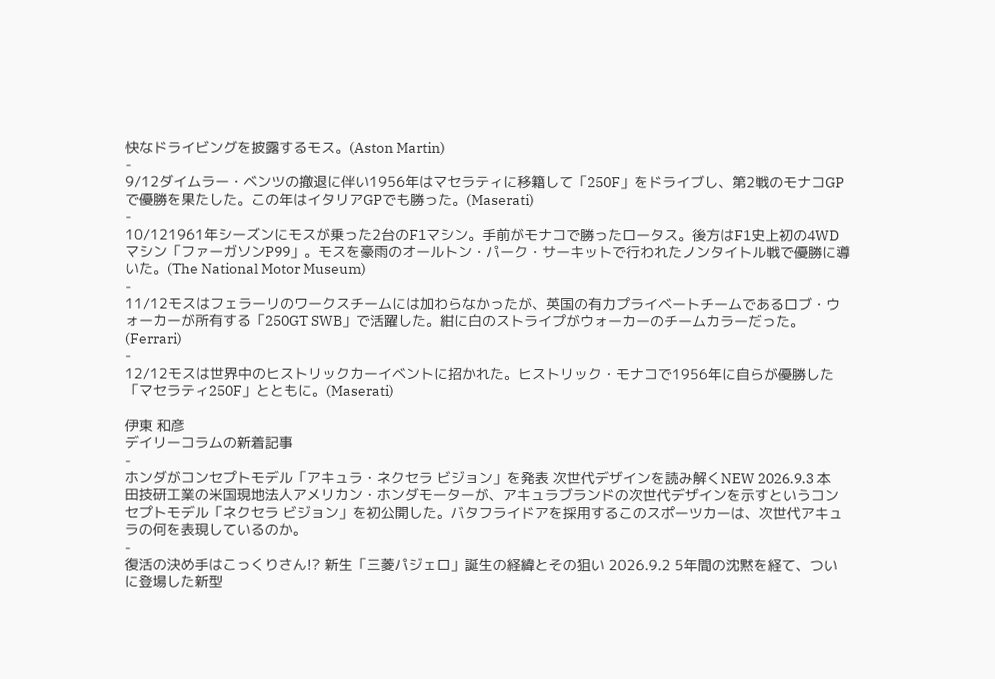快なドライビングを披露するモス。(Aston Martin)
-
9/12ダイムラー・ベンツの撤退に伴い1956年はマセラティに移籍して「250F」をドライブし、第2戦のモナコGPで優勝を果たした。この年はイタリアGPでも勝った。(Maserati)
-
10/121961年シーズンにモスが乗った2台のF1マシン。手前がモナコで勝ったロータス。後方はF1史上初の4WDマシン「ファーガソンP99」。モスを豪雨のオールトン・パーク・サーキットで行われたノンタイトル戦で優勝に導いた。(The National Motor Museum)
-
11/12モスはフェラーリのワークスチームには加わらなかったが、英国の有力プライベートチームであるロブ・ウォーカーが所有する「250GT SWB」で活躍した。紺に白のストライプがウォーカーのチームカラーだった。(Ferrari)
-
12/12モスは世界中のヒストリックカーイベントに招かれた。ヒストリック・モナコで1956年に自らが優勝した「マセラティ250F」とともに。(Maserati)

伊東 和彦
デイリーコラムの新着記事
-
ホンダがコンセプトモデル「アキュラ・ネクセラ ビジョン」を発表 次世代デザインを読み解くNEW 2026.9.3 本田技研工業の米国現地法人アメリカン・ホンダモーターが、アキュラブランドの次世代デザインを示すというコンセプトモデル「ネクセラ ビジョン」を初公開した。バタフライドアを採用するこのスポーツカーは、次世代アキュラの何を表現しているのか。
-
復活の決め手はこっくりさん!? 新生「三菱パジェロ」誕生の経緯とその狙い 2026.9.2 5年間の沈黙を経て、ついに登場した新型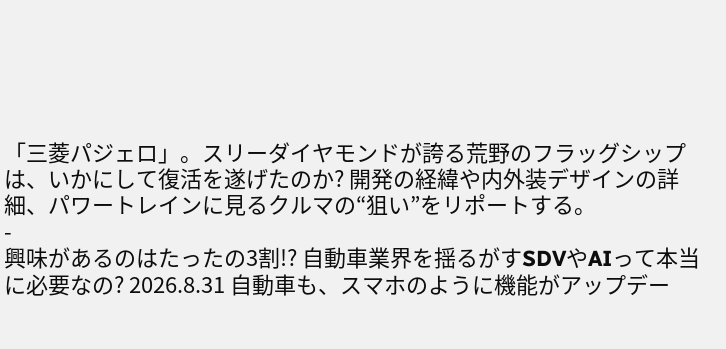「三菱パジェロ」。スリーダイヤモンドが誇る荒野のフラッグシップは、いかにして復活を遂げたのか? 開発の経緯や内外装デザインの詳細、パワートレインに見るクルマの“狙い”をリポートする。
-
興味があるのはたったの3割!? 自動車業界を揺るがすSDVやAIって本当に必要なの? 2026.8.31 自動車も、スマホのように機能がアップデー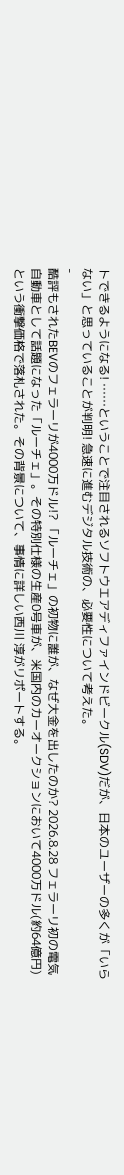トできるようになる! ……ということで注目されるソフトウエアディファインドビークル(SDV)だが、日本のユーザーの多くが「いらない」と思っていることが判明! 急速に進むデジタル技術の、必要性について考えた。
-
酷評もされたBEVのフェラーリが4000万ドル!? 「ルーチェ」の初物に誰が、なぜ大金を出したのか? 2026.8.28 フェラーリ初の電気自動車として話題になった「ルーチェ」。その特別仕様の生産0号車が、米国内のカーオークションにおいて4000万ドル(約64億円)という衝撃価格で落札された。その背景について、事情に詳しい西川 淳がリポートする。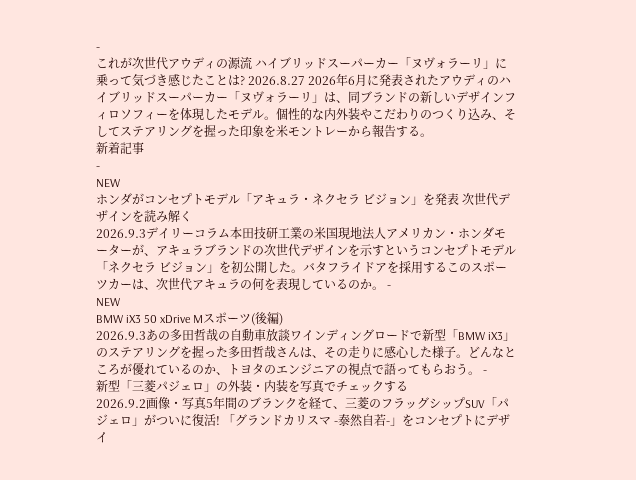-
これが次世代アウディの源流 ハイブリッドスーパーカー「ヌヴォラーリ」に乗って気づき感じたことは? 2026.8.27 2026年6月に発表されたアウディのハイブリッドスーパーカー「ヌヴォラーリ」は、同ブランドの新しいデザインフィロソフィーを体現したモデル。個性的な内外装やこだわりのつくり込み、そしてステアリングを握った印象を米モントレーから報告する。
新着記事
-
NEW
ホンダがコンセプトモデル「アキュラ・ネクセラ ビジョン」を発表 次世代デザインを読み解く
2026.9.3デイリーコラム本田技研工業の米国現地法人アメリカン・ホンダモーターが、アキュラブランドの次世代デザインを示すというコンセプトモデル「ネクセラ ビジョン」を初公開した。バタフライドアを採用するこのスポーツカーは、次世代アキュラの何を表現しているのか。 -
NEW
BMW iX3 50 xDrive Mスポーツ(後編)
2026.9.3あの多田哲哉の自動車放談ワインディングロードで新型「BMW iX3」のステアリングを握った多田哲哉さんは、その走りに感心した様子。どんなところが優れているのか、トヨタのエンジニアの視点で語ってもらおう。 -
新型「三菱パジェロ」の外装・内装を写真でチェックする
2026.9.2画像・写真5年間のブランクを経て、三菱のフラッグシップSUV「パジェロ」がついに復活! 「グランドカリスマ -泰然自若-」をコンセプトにデザイ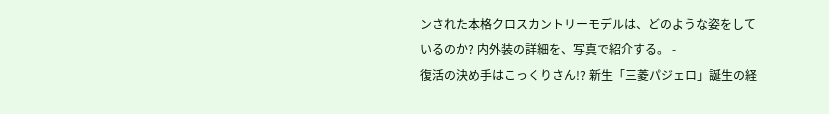ンされた本格クロスカントリーモデルは、どのような姿をしているのか? 内外装の詳細を、写真で紹介する。 -
復活の決め手はこっくりさん!? 新生「三菱パジェロ」誕生の経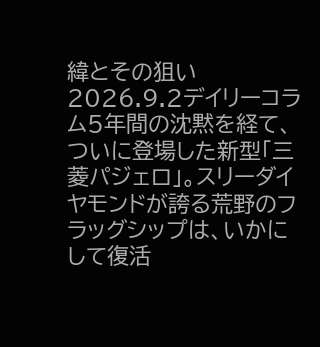緯とその狙い
2026.9.2デイリーコラム5年間の沈黙を経て、ついに登場した新型「三菱パジェロ」。スリーダイヤモンドが誇る荒野のフラッグシップは、いかにして復活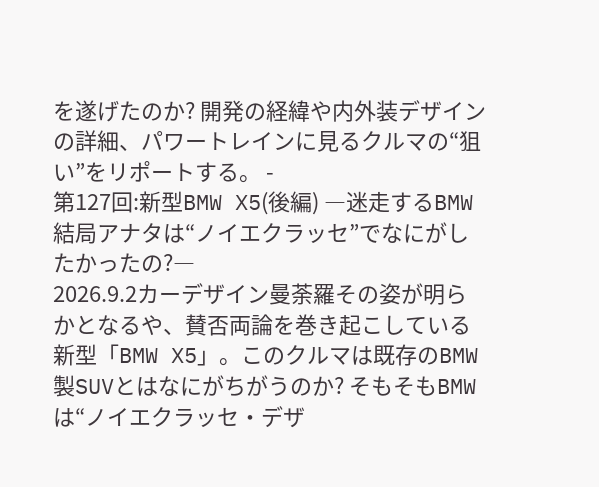を遂げたのか? 開発の経緯や内外装デザインの詳細、パワートレインに見るクルマの“狙い”をリポートする。 -
第127回:新型BMW X5(後編) ―迷走するBMW 結局アナタは“ノイエクラッセ”でなにがしたかったの?―
2026.9.2カーデザイン曼荼羅その姿が明らかとなるや、賛否両論を巻き起こしている新型「BMW X5」。このクルマは既存のBMW製SUVとはなにがちがうのか? そもそもBMWは“ノイエクラッセ・デザ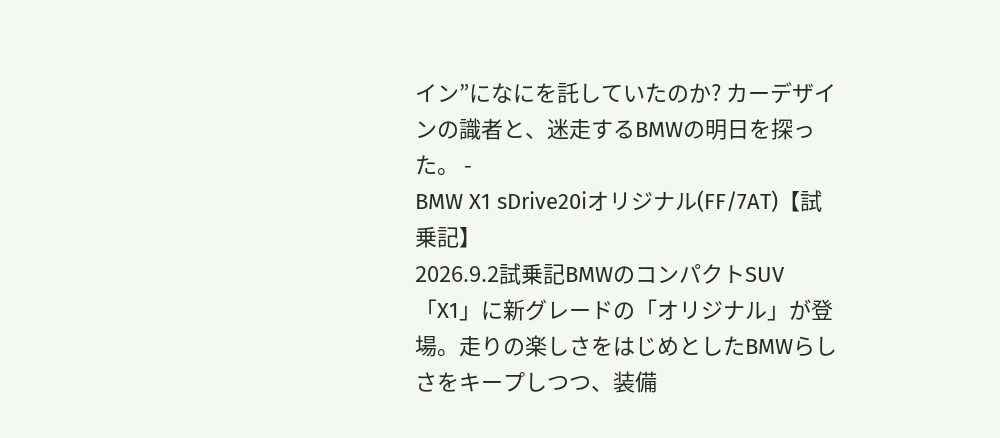イン”になにを託していたのか? カーデザインの識者と、迷走するBMWの明日を探った。 -
BMW X1 sDrive20iオリジナル(FF/7AT)【試乗記】
2026.9.2試乗記BMWのコンパクトSUV「X1」に新グレードの「オリジナル」が登場。走りの楽しさをはじめとしたBMWらしさをキープしつつ、装備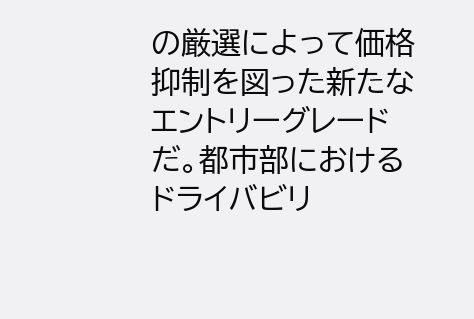の厳選によって価格抑制を図った新たなエントリーグレードだ。都市部におけるドライバビリ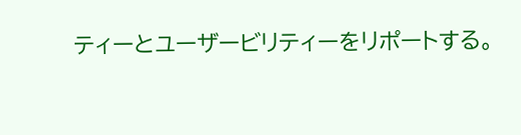ティーとユーザービリティーをリポートする。